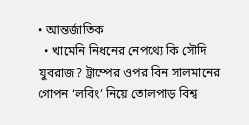• আন্তর্জাতিক
  • খামেনি নিধনের নেপথ্যে কি সৌদি যুবরাজ? ট্রাম্পের ওপর বিন সালমানের গোপন ‘লবিং’ নিয়ে তোলপাড় বিশ্ব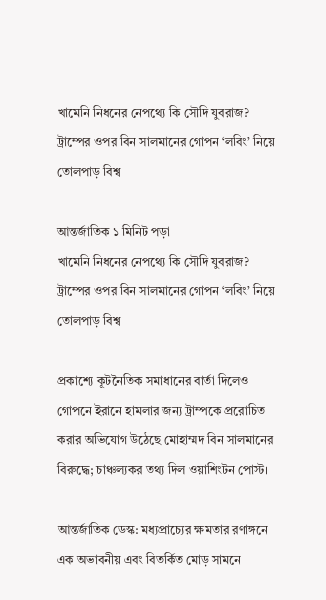খামেনি নিধনের নেপথ্যে কি সৌদি যুবরাজ? ট্রাম্পের ওপর বিন সালমানের গোপন ‘লবিং’ নিয়ে তোলপাড় বিশ্ব

আন্তর্জাতিক ১ মিনিট পড়া
খামেনি নিধনের নেপথ্যে কি সৌদি যুবরাজ? ট্রাম্পের ওপর বিন সালমানের গোপন ‘লবিং’ নিয়ে তোলপাড় বিশ্ব

প্রকাশ্যে কূটনৈতিক সমাধানের বার্তা দিলেও গোপনে ইরানে হামলার জন্য ট্রাম্পকে প্ররোচিত করার অভিযোগ উঠেছে মোহাম্মদ বিন সালমানের বিরুদ্ধে; চাঞ্চল্যকর তথ্য দিল ওয়াশিংটন পোস্ট।

আন্তর্জাতিক ডেস্ক: মধ্যপ্রাচ্যের ক্ষমতার রণাঙ্গনে এক অভাবনীয় এবং বিতর্কিত মোড় সামনে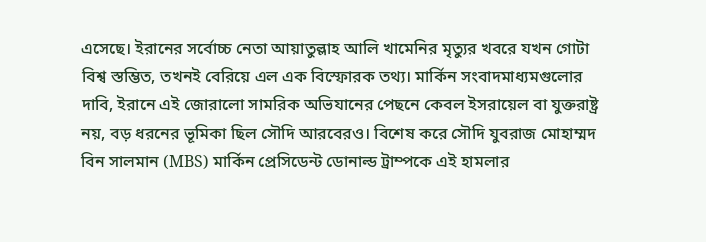এসেছে। ইরানের সর্বোচ্চ নেতা আয়াতুল্লাহ আলি খামেনির মৃত্যুর খবরে যখন গোটা বিশ্ব স্তম্ভিত, তখনই বেরিয়ে এল এক বিস্ফোরক তথ্য। মার্কিন সংবাদমাধ্যমগুলোর দাবি, ইরানে এই জোরালো সামরিক অভিযানের পেছনে কেবল ইসরায়েল বা যুক্তরাষ্ট্র নয়, বড় ধরনের ভূমিকা ছিল সৌদি আরবেরও। বিশেষ করে সৌদি যুবরাজ মোহাম্মদ বিন সালমান (MBS) মার্কিন প্রেসিডেন্ট ডোনাল্ড ট্রাম্পকে এই হামলার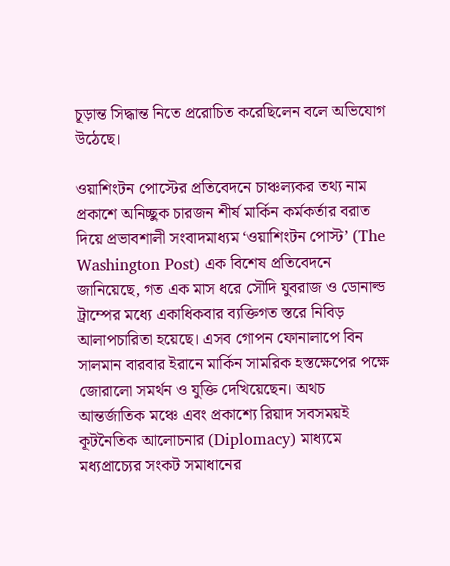চূড়ান্ত সিদ্ধান্ত নিতে প্ররোচিত করেছিলেন বলে অভিযোগ উঠেছে।

ওয়াশিংটন পোস্টের প্রতিবেদনে চাঞ্চল্যকর তথ্য নাম প্রকাশে অনিচ্ছুক চারজন শীর্ষ মার্কিন কর্মকর্তার বরাত দিয়ে প্রভাবশালী সংবাদমাধ্যম ‘ওয়াশিংটন পোস্ট’ (The Washington Post) এক বিশেষ প্রতিবেদনে জানিয়েছে, গত এক মাস ধরে সৌদি যুবরাজ ও ডোনাল্ড ট্রাম্পের মধ্যে একাধিকবার ব্যক্তিগত স্তরে নিবিড় আলাপচারিতা হয়েছে। এসব গোপন ফোনালাপে বিন সালমান বারবার ইরানে মার্কিন সামরিক হস্তক্ষেপের পক্ষে জোরালো সমর্থন ও যুক্তি দেখিয়েছেন। অথচ আন্তর্জাতিক মঞ্চে এবং প্রকাশ্যে রিয়াদ সবসময়ই কূটনৈতিক আলোচনার (Diplomacy) মাধ্যমে মধ্যপ্রাচ্যের সংকট সমাধানের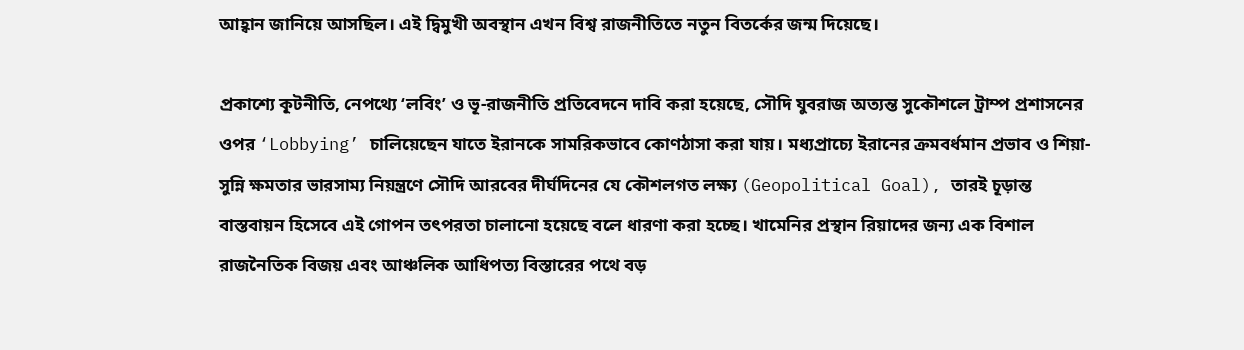আহ্বান জানিয়ে আসছিল। এই দ্বিমুখী অবস্থান এখন বিশ্ব রাজনীতিতে নতুন বিতর্কের জন্ম দিয়েছে।

প্রকাশ্যে কূটনীতি, নেপথ্যে ‘লবিং’ ও ভূ-রাজনীতি প্রতিবেদনে দাবি করা হয়েছে, সৌদি যুবরাজ অত্যন্ত সুকৌশলে ট্রাম্প প্রশাসনের ওপর ‘Lobbying’ চালিয়েছেন যাতে ইরানকে সামরিকভাবে কোণঠাসা করা যায়। মধ্যপ্রাচ্যে ইরানের ক্রমবর্ধমান প্রভাব ও শিয়া-সুন্নি ক্ষমতার ভারসাম্য নিয়ন্ত্রণে সৌদি আরবের দীর্ঘদিনের যে কৌশলগত লক্ষ্য (Geopolitical Goal), তারই চূড়ান্ত বাস্তবায়ন হিসেবে এই গোপন তৎপরতা চালানো হয়েছে বলে ধারণা করা হচ্ছে। খামেনির প্রস্থান রিয়াদের জন্য এক বিশাল রাজনৈতিক বিজয় এবং আঞ্চলিক আধিপত্য বিস্তারের পথে বড়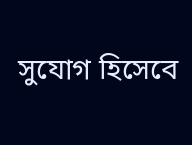সুযোগ হিসেবে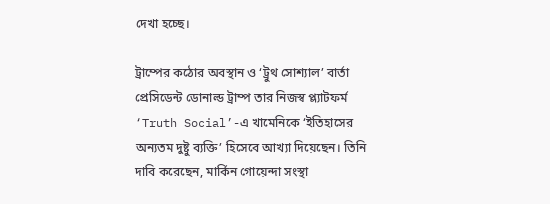দেখা হচ্ছে।

ট্রাম্পের কঠোর অবস্থান ও ‘ট্রুথ সোশ্যাল’ বার্তা প্রেসিডেন্ট ডোনাল্ড ট্রাম্প তার নিজস্ব প্ল্যাটফর্ম ‘Truth Social’-এ খামেনিকে ‘ইতিহাসের অন্যতম দুষ্টু ব্যক্তি’ হিসেবে আখ্যা দিয়েছেন। তিনি দাবি করেছেন, মার্কিন গোয়েন্দা সংস্থা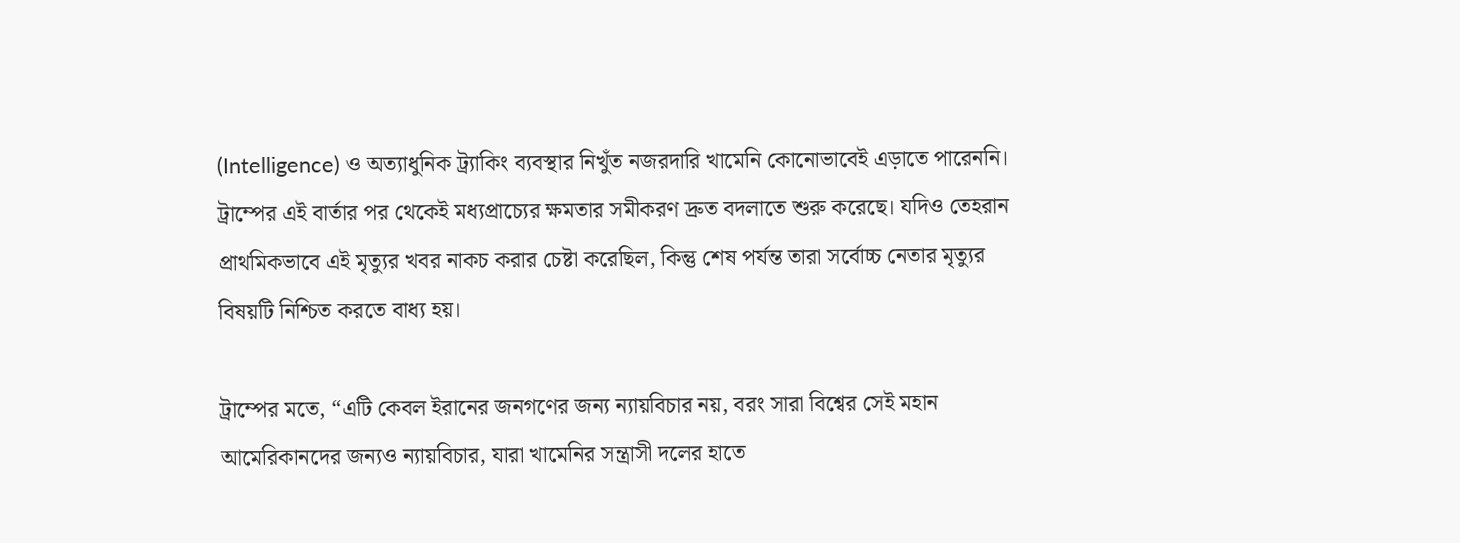(Intelligence) ও অত্যাধুনিক ট্র্যাকিং ব্যবস্থার নিখুঁত নজরদারি খামেনি কোনোভাবেই এড়াতে পারেননি। ট্রাম্পের এই বার্তার পর থেকেই মধ্যপ্রাচ্যের ক্ষমতার সমীকরণ দ্রুত বদলাতে শুরু করেছে। যদিও তেহরান প্রাথমিকভাবে এই মৃত্যুর খবর নাকচ করার চেষ্টা করেছিল, কিন্তু শেষ পর্যন্ত তারা সর্বোচ্চ নেতার মৃত্যুর বিষয়টি নিশ্চিত করতে বাধ্য হয়।

ট্রাম্পের মতে, “এটি কেবল ইরানের জনগণের জন্য ন্যায়বিচার নয়, বরং সারা বিশ্বের সেই মহান আমেরিকানদের জন্যও ন্যায়বিচার, যারা খামেনির সন্ত্রাসী দলের হাতে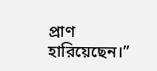প্রাণ হারিয়েছেন।”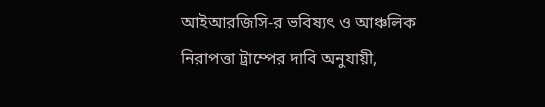আইআরজিসি-র ভবিষ্যৎ ও আঞ্চলিক নিরাপত্তা ট্রাম্পের দাবি অনুযায়ী,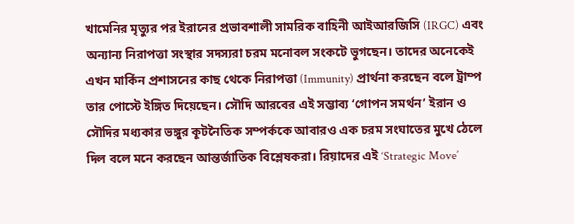খামেনির মৃত্যুর পর ইরানের প্রভাবশালী সামরিক বাহিনী আইআরজিসি (IRGC) এবং অন্যান্য নিরাপত্তা সংস্থার সদস্যরা চরম মনোবল সংকটে ভুগছেন। তাদের অনেকেই এখন মার্কিন প্রশাসনের কাছ থেকে নিরাপত্তা (Immunity) প্রার্থনা করছেন বলে ট্রাম্প তার পোস্টে ইঙ্গিত দিয়েছেন। সৌদি আরবের এই সম্ভাব্য ‘গোপন সমর্থন’ ইরান ও সৌদির মধ্যকার ভঙ্গুর কূটনৈতিক সম্পর্ককে আবারও এক চরম সংঘাতের মুখে ঠেলে দিল বলে মনে করছেন আন্তর্জাতিক বিশ্লেষকরা। রিয়াদের এই ‘Strategic Move’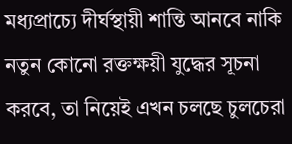মধ্যপ্রাচ্যে দীর্ঘস্থায়ী শান্তি আনবে নাকি নতুন কোনো রক্তক্ষয়ী যুদ্ধের সূচনা করবে, তা নিয়েই এখন চলছে চুলচেরা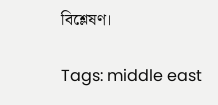বিশ্লেষণ।

Tags: middle east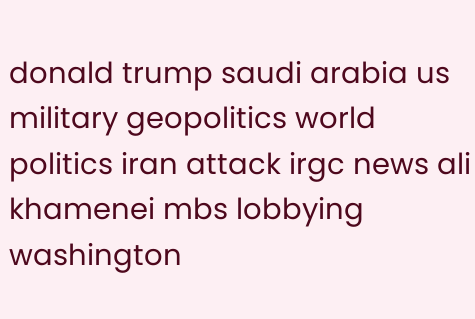donald trump saudi arabia us military geopolitics world politics iran attack irgc news ali khamenei mbs lobbying washington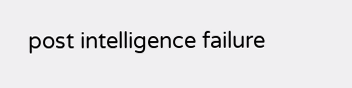post intelligence failure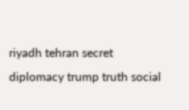riyadh tehran secret diplomacy trump truth social